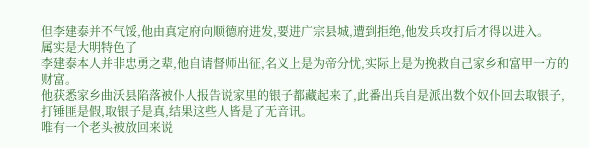但李建泰并不气馁,他由真定府向顺德府进发,要进广宗县城,遭到拒绝,他发兵攻打后才得以进入。
属实是大明特色了
李建泰本人并非忠勇之辈,他自请督师出征,名义上是为帝分忧,实际上是为挽救自己家乡和富甲一方的财富。
他获悉家乡曲沃县陷落被仆人报告说家里的银子都藏起来了,此番出兵自是派出数个奴仆回去取银子,打锤匪是假,取银子是真,结果这些人皆是了无音讯。
唯有一个老头被放回来说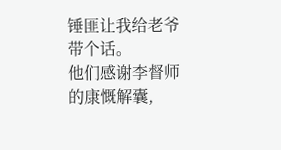锤匪让我给老爷带个话。
他们感谢李督师的康慨解囊,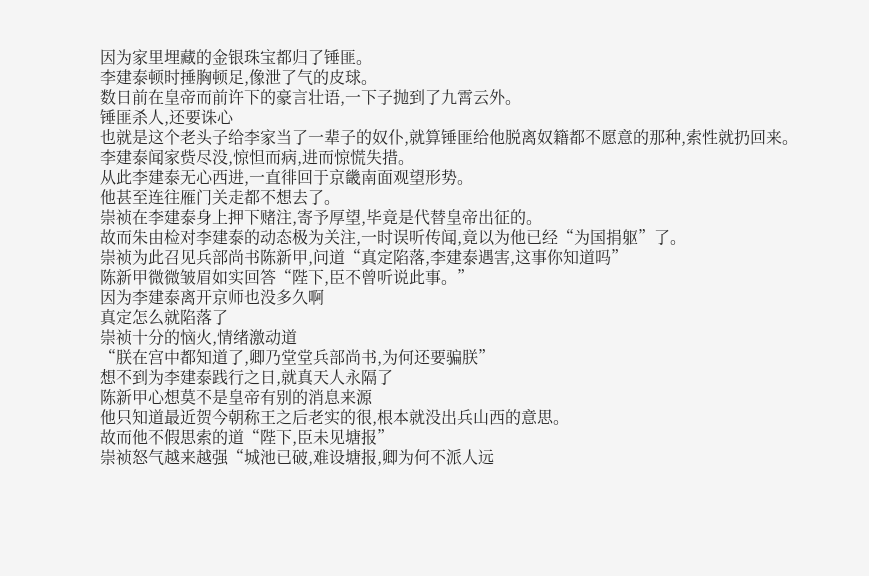因为家里埋藏的金银珠宝都归了锤匪。
李建泰顿时捶胸顿足,像泄了气的皮球。
数日前在皇帝而前许下的豪言壮语,一下子抛到了九霄云外。
锤匪杀人,还要诛心
也就是这个老头子给李家当了一辈子的奴仆,就算锤匪给他脱离奴籍都不愿意的那种,索性就扔回来。
李建泰闻家赀尽没,惊怛而病,进而惊慌失措。
从此李建泰无心西进,一直徘回于京畿南面观望形势。
他甚至连往雁门关走都不想去了。
崇祯在李建泰身上押下赌注,寄予厚望,毕竟是代替皇帝出征的。
故而朱由检对李建泰的动态极为关注,一时误听传闻,竟以为他已经“为国捐躯”了。
崇祯为此召见兵部尚书陈新甲,问道“真定陷落,李建泰遇害,这事你知道吗”
陈新甲微微皱眉如实回答“陛下,臣不曾听说此事。”
因为李建泰离开京师也没多久啊
真定怎么就陷落了
崇祯十分的恼火,情绪激动道
“朕在宫中都知道了,卿乃堂堂兵部尚书,为何还要骗朕”
想不到为李建泰践行之日,就真天人永隔了
陈新甲心想莫不是皇帝有别的消息来源
他只知道最近贺今朝称王之后老实的很,根本就没出兵山西的意思。
故而他不假思索的道“陛下,臣未见塘报”
崇祯怒气越来越强“城池已破,难设塘报,卿为何不派人远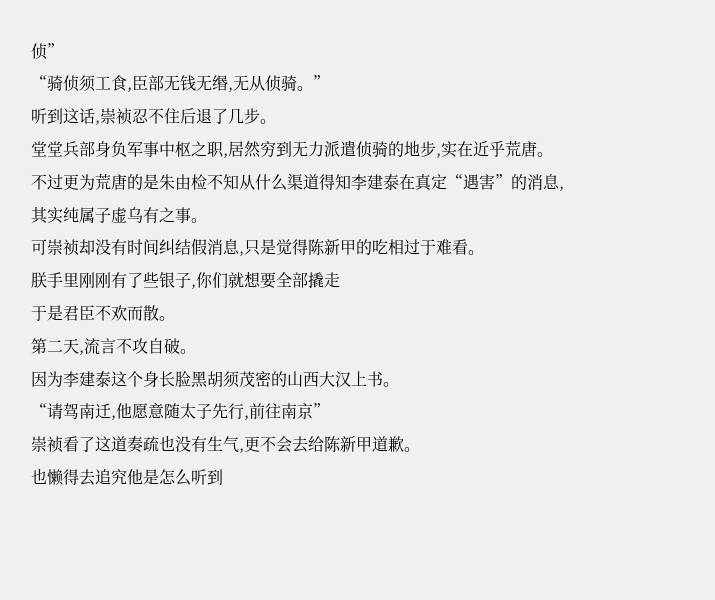侦”
“骑侦须工食,臣部无钱无缗,无从侦骑。”
听到这话,崇祯忍不住后退了几步。
堂堂兵部身负军事中枢之职,居然穷到无力派遣侦骑的地步,实在近乎荒唐。
不过更为荒唐的是朱由检不知从什么渠道得知李建泰在真定“遇害”的消息,其实纯属子虚乌有之事。
可崇祯却没有时间纠结假消息,只是觉得陈新甲的吃相过于难看。
朕手里刚刚有了些银子,你们就想要全部撬走
于是君臣不欢而散。
第二天,流言不攻自破。
因为李建泰这个身长脸黑胡须茂密的山西大汉上书。
“请驾南迁,他愿意随太子先行,前往南京”
崇祯看了这道奏疏也没有生气,更不会去给陈新甲道歉。
也懒得去追究他是怎么听到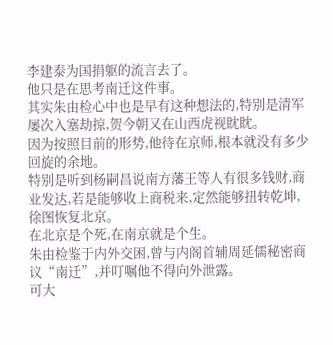李建泰为国捐躯的流言去了。
他只是在思考南迁这件事。
其实朱由检心中也是早有这种想法的,特别是清军屡次入塞劫掠,贺今朝又在山西虎视眈眈。
因为按照目前的形势,他待在京师,根本就没有多少回旋的余地。
特别是听到杨嗣昌说南方藩王等人有很多钱财,商业发达,若是能够收上商税来,定然能够扭转乾坤,徐图恢复北京。
在北京是个死,在南京就是个生。
朱由检鉴于内外交困,曾与内阁首辅周延儒秘密商议“南迁”,并叮嘱他不得向外泄露。
可大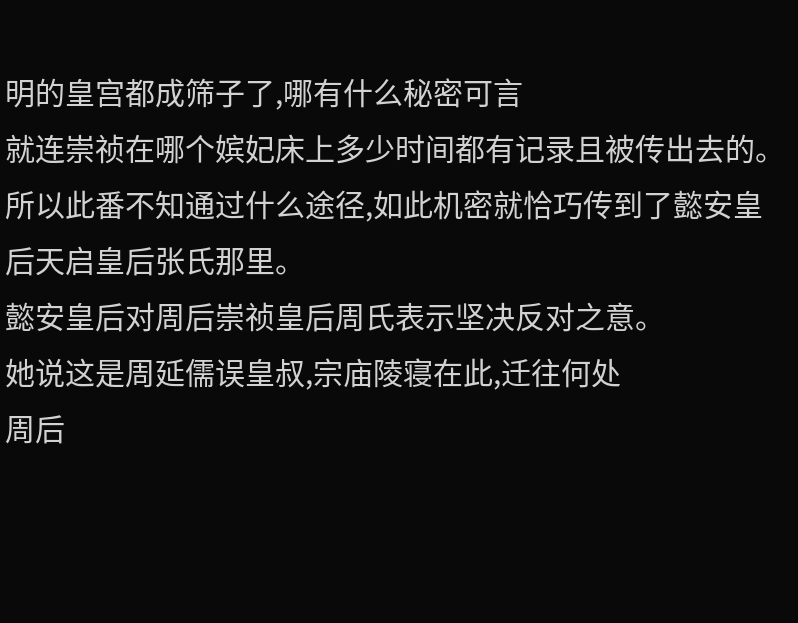明的皇宫都成筛子了,哪有什么秘密可言
就连崇祯在哪个嫔妃床上多少时间都有记录且被传出去的。
所以此番不知通过什么途径,如此机密就恰巧传到了懿安皇后天启皇后张氏那里。
懿安皇后对周后崇祯皇后周氏表示坚决反对之意。
她说这是周延儒误皇叔,宗庙陵寝在此,迁往何处
周后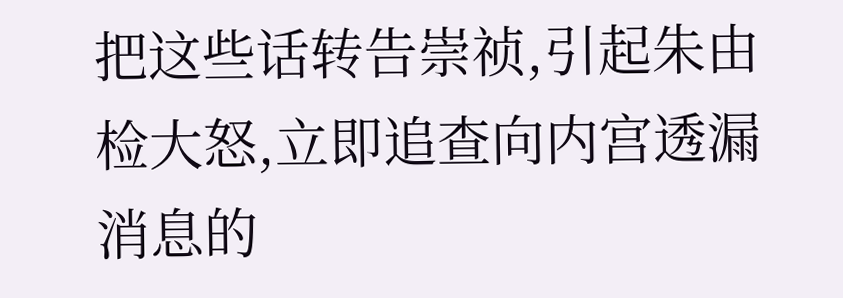把这些话转告崇祯,引起朱由检大怒,立即追查向内宫透漏消息的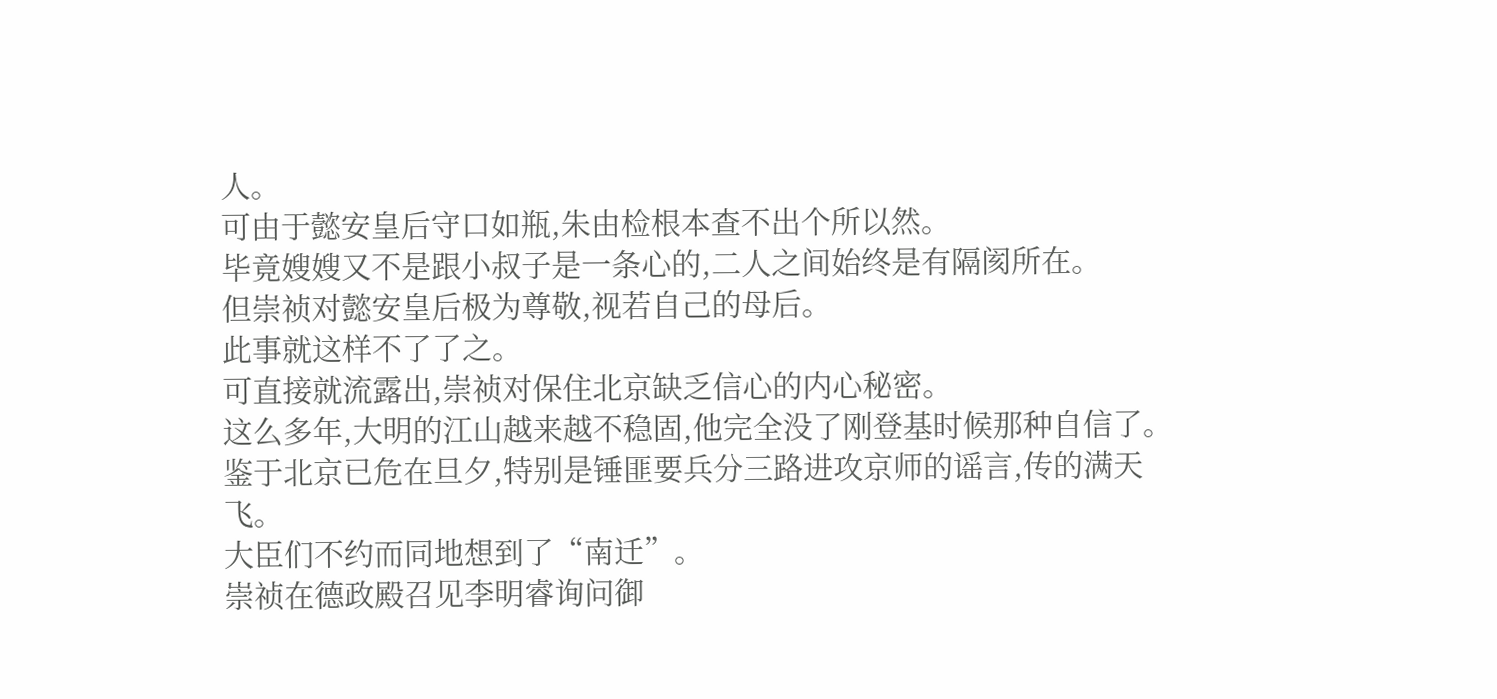人。
可由于懿安皇后守口如瓶,朱由检根本查不出个所以然。
毕竟嫂嫂又不是跟小叔子是一条心的,二人之间始终是有隔阂所在。
但崇祯对懿安皇后极为尊敬,视若自己的母后。
此事就这样不了了之。
可直接就流露出,崇祯对保住北京缺乏信心的内心秘密。
这么多年,大明的江山越来越不稳固,他完全没了刚登基时候那种自信了。
鉴于北京已危在旦夕,特别是锤匪要兵分三路进攻京师的谣言,传的满天飞。
大臣们不约而同地想到了“南迁”。
崇祯在德政殿召见李明睿询问御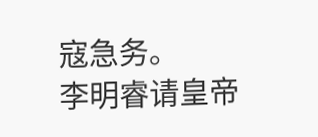寇急务。
李明睿请皇帝